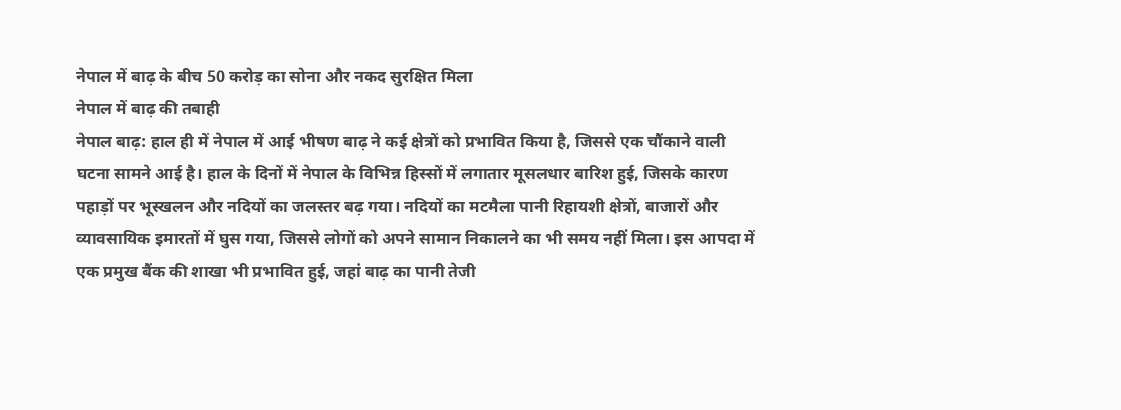नेपाल में बाढ़ के बीच 50 करोड़ का सोना और नकद सुरक्षित मिला
नेपाल में बाढ़ की तबाही
नेपाल बाढ़: हाल ही में नेपाल में आई भीषण बाढ़ ने कई क्षेत्रों को प्रभावित किया है, जिससे एक चौंकाने वाली घटना सामने आई है। हाल के दिनों में नेपाल के विभिन्न हिस्सों में लगातार मूसलधार बारिश हुई, जिसके कारण पहाड़ों पर भूस्खलन और नदियों का जलस्तर बढ़ गया। नदियों का मटमैला पानी रिहायशी क्षेत्रों, बाजारों और व्यावसायिक इमारतों में घुस गया, जिससे लोगों को अपने सामान निकालने का भी समय नहीं मिला। इस आपदा में एक प्रमुख बैंक की शाखा भी प्रभावित हुई, जहां बाढ़ का पानी तेजी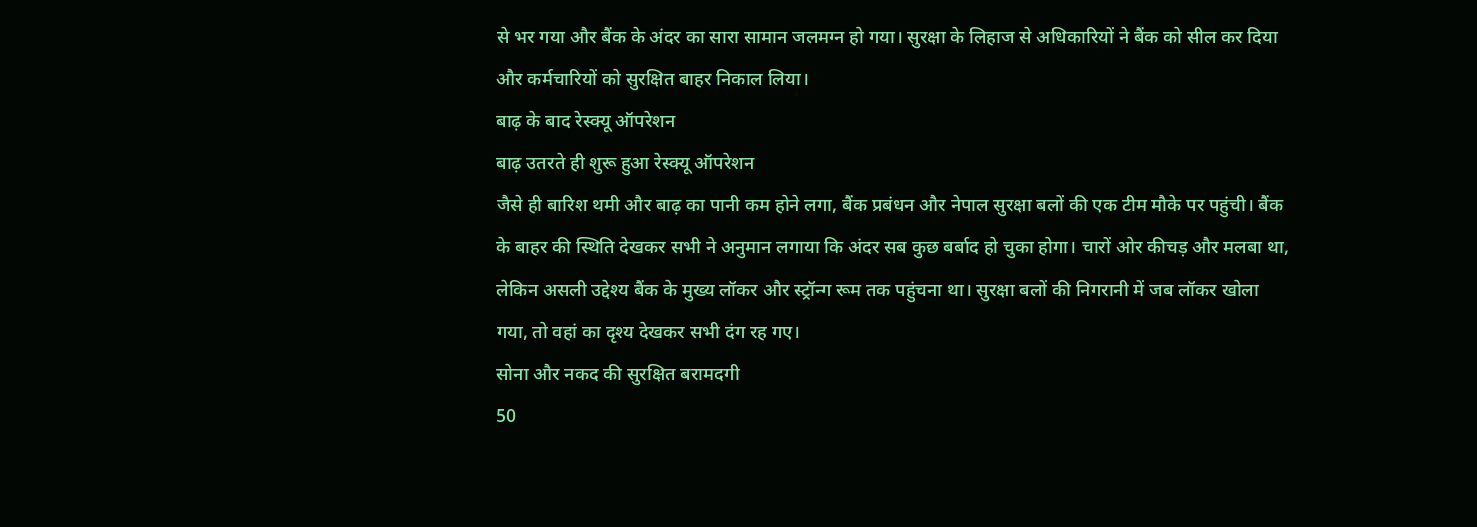से भर गया और बैंक के अंदर का सारा सामान जलमग्न हो गया। सुरक्षा के लिहाज से अधिकारियों ने बैंक को सील कर दिया और कर्मचारियों को सुरक्षित बाहर निकाल लिया।
बाढ़ के बाद रेस्क्यू ऑपरेशन
बाढ़ उतरते ही शुरू हुआ रेस्क्यू ऑपरेशन
जैसे ही बारिश थमी और बाढ़ का पानी कम होने लगा, बैंक प्रबंधन और नेपाल सुरक्षा बलों की एक टीम मौके पर पहुंची। बैंक के बाहर की स्थिति देखकर सभी ने अनुमान लगाया कि अंदर सब कुछ बर्बाद हो चुका होगा। चारों ओर कीचड़ और मलबा था, लेकिन असली उद्देश्य बैंक के मुख्य लॉकर और स्ट्रॉन्ग रूम तक पहुंचना था। सुरक्षा बलों की निगरानी में जब लॉकर खोला गया, तो वहां का दृश्य देखकर सभी दंग रह गए।
सोना और नकद की सुरक्षित बरामदगी
50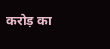करोड़ का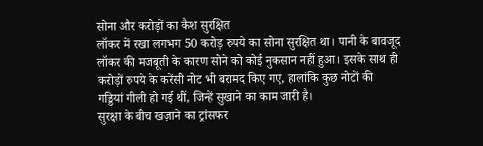सोना और करोड़ों का कैश सुरक्षित
लॉकर में रखा लगभग 50 करोड़ रुपये का सोना सुरक्षित था। पानी के बावजूद लॉकर की मजबूती के कारण सोने को कोई नुकसान नहीं हुआ। इसके साथ ही करोड़ों रुपये के करेंसी नोट भी बरामद किए गए, हालांकि कुछ नोटों की गड्डियां गीली हो गई थीं, जिन्हें सुखाने का काम जारी है।
सुरक्षा के बीच खज़ाने का ट्रांसफर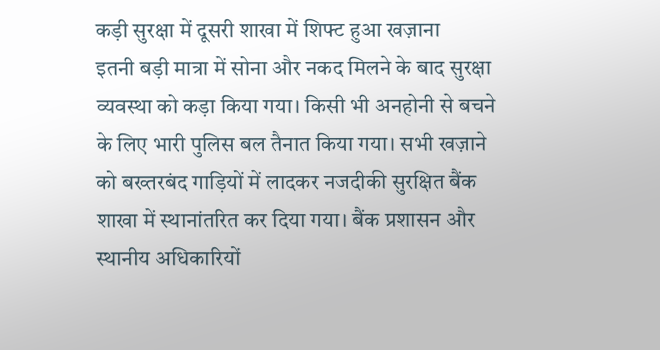कड़ी सुरक्षा में दूसरी शाखा में शिफ्ट हुआ खज़ाना
इतनी बड़ी मात्रा में सोना और नकद मिलने के बाद सुरक्षा व्यवस्था को कड़ा किया गया। किसी भी अनहोनी से बचने के लिए भारी पुलिस बल तैनात किया गया। सभी खज़ाने को बख्तरबंद गाड़ियों में लादकर नजदीकी सुरक्षित बैंक शाखा में स्थानांतरित कर दिया गया। बैंक प्रशासन और स्थानीय अधिकारियों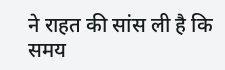ने राहत की सांस ली है कि समय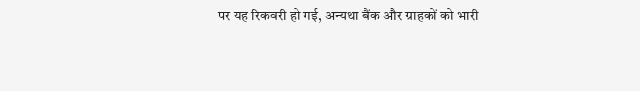पर यह रिकवरी हो गई, अन्यथा बैंक और ग्राहकों को भारी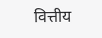वित्तीय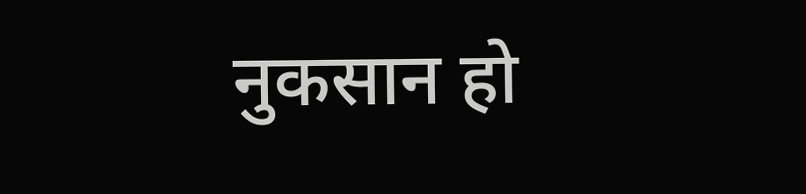नुकसान हो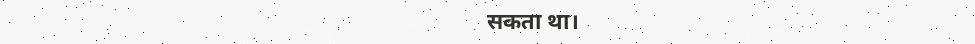सकता था।